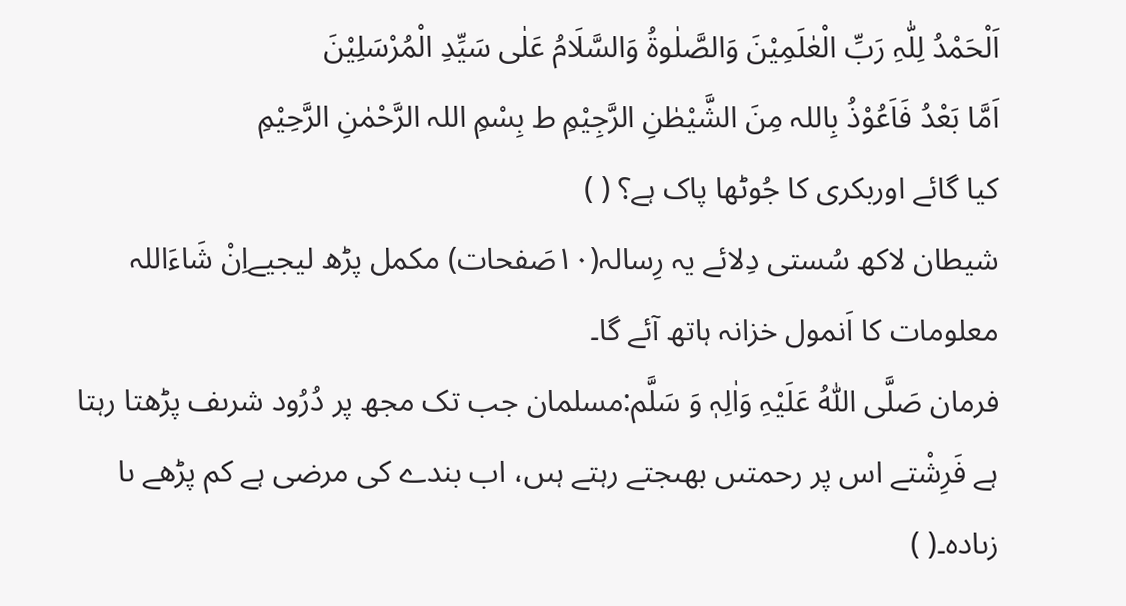اَلْحَمْدُ لِلّٰہِ رَبِّ الْعٰلَمِیْنَ وَالصَّلٰوۃُ وَالسَّلَامُ عَلٰی سَیِّدِ الْمُرْسَلِیْنَ
اَمَّا بَعْدُ فَاَعُوْذُ بِاللہ مِنَ الشَّیْطٰنِ الرَّجِیْمِ ط بِسْمِ اللہ الرَّحْمٰنِ الرَّحِیْمِ
کیا گائے اوربکرى کا جُوٹھا پاک ہے؟ ( )
شیطان لاکھ سُستی دِلائے یہ رِسالہ(۱۰صَفحات) مکمل پڑھ لیجیےاِنْ شَاءَاللہ معلومات کا اَنمول خزانہ ہاتھ آئے گا۔
فرمان صَلَّی اللّٰہُ عَلَیْہِ وَاٰلِہٖ وَ سَلَّم:مسلمان جب تک مجھ پر دُرُود شرىف پڑھتا رہتا ہے فَرِشْتے اس پر رحمتىں بھىجتے رہتے ہىں، اب بندے کى مرضى ہے کم پڑھے ىا زىادہ۔( )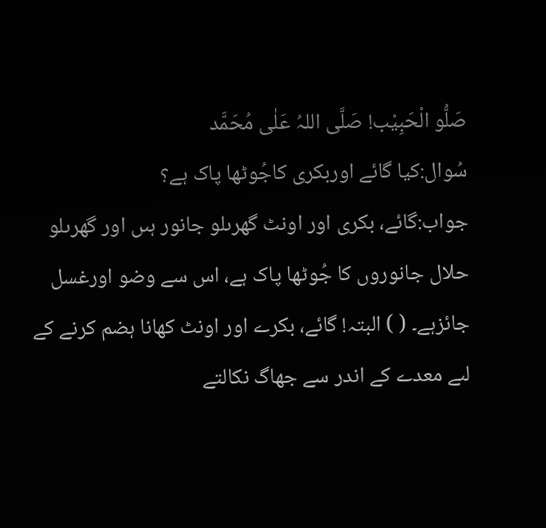صَلُّو الْحَبِیْب! صَلَّی اللہُ عَلٰی مُحَمَّد
سُوال:کیا گائے اوربکرى کاجُوٹھا پاک ہے؟
جواب:گائے، بکرى اور اونٹ گھرىلو جانور ہىں اور گھرىلو حلال جانوروں کا جُوٹھا پاک ہے، اس سے وضو اورغسل جائزہے۔ ( ) البتہ! گائے، بکرے اور اونٹ کھانا ہضم کرنے کے لىے معدے کے اندر سے جھاگ نکالتے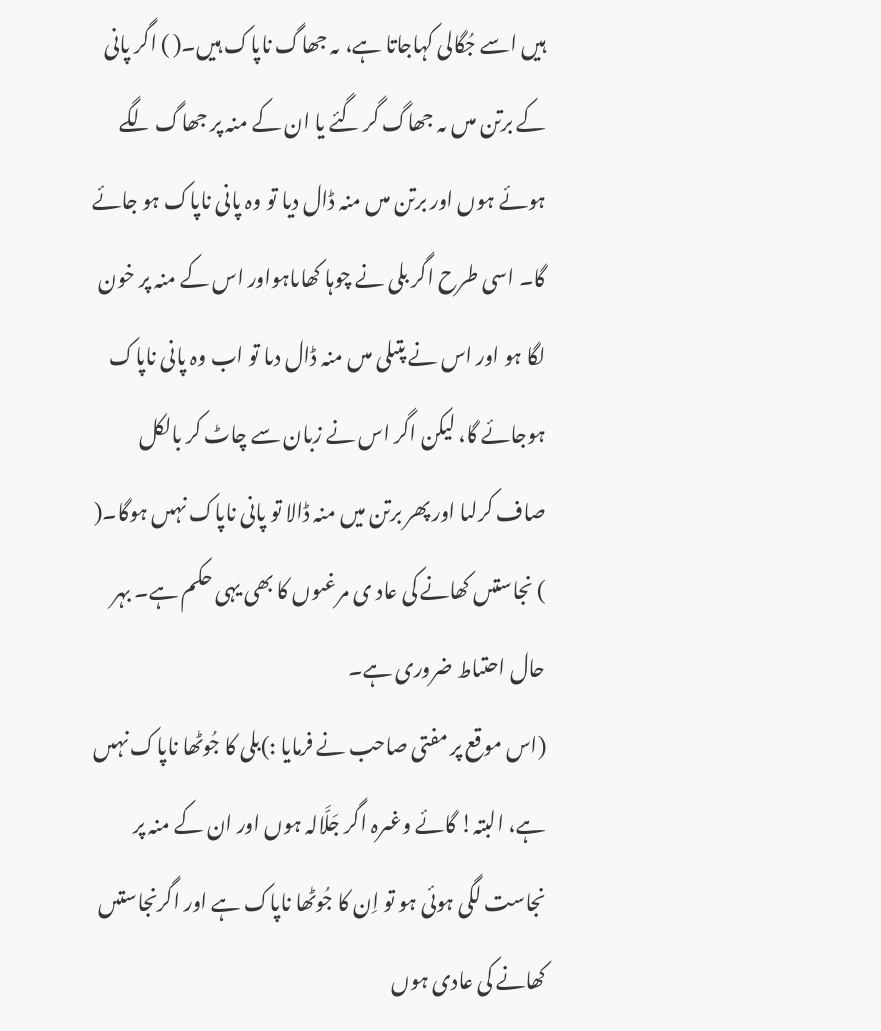ہیں اسے جُگالى کہاجاتا ہے، ىہ جھاگ ناپاک ہیں۔( ) اگر پانى کے برتن مىں ىہ جھاگ گر گئے یا ان کے منہ پر جھاگ لگے ہوئے ہوں اور برتن مىں منہ ڈال دیا تو وہ پانى ناپاک ہو جائے گا۔ اسی طرح اگر بلى نے چوہا کھاىاہواور اس کے منہ پر خون لگا ہو اور اس نے پتىلى مىں منہ ڈال دىا تو اب وہ پانى ناپاک ہوجائے گا، لیکن اگر اس نے زبان سے چاٹ کر بالکل صاف کرلىا اور پھر برتن میں منہ ڈالا تو پانی ناپاک نہىں ہوگا۔( ) نجاستىں کھانے کی عاد ى مرغىوں کا بھی یہی حکم ہے۔ بہر حال احتىاط ضروری ہے۔
(اس موقع پر مفتى صاحب نے فرمایا :)بلى کا جُوٹھا ناپاک نہىں ہے، البتہ! گائے وغىرہ اگر جَلَّالہ ہوں اور ان کے منہ پر نجاست لگى ہوئی ہو تو اِن کا جُوٹھا ناپاک ہے اور اگرنجاستىں کھانے کی عادی ہوں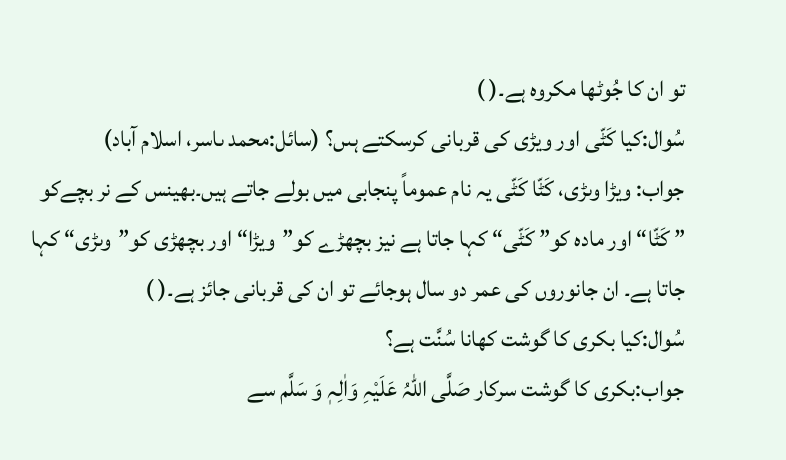تو ان کا جُوٹھا مکروہ ہے۔( )
سُوال:کیا کَٹّی اور ویڑی کى قربانى کرسکتے ہىں؟ (سائل:محمد ىاسر، اسلام آباد)
جواب: ویڑا وىڑى، کَٹّا کَٹّی یہ نام عموماً پنجابی میں بولے جاتے ہیں۔بھینس کے نر بچےکو ” کَٹّا“ اور مادہ کو” کَٹّى“ کہا جاتا ہے نیز بچھڑے کو”ویڑا“اور بچھڑى کو”وىڑى“ کہا جاتا ہے۔ ان جانوروں کی عمر دو سال ہوجائے تو ان کى قربانى جائز ہے۔( )
سُوال:کیا بکرى کا گوشت کھانا سُنَّت ہے؟
جواب:بکرى کا گوشت سرکار صَلَّی اللّٰہُ عَلَیْہِ وَاٰلِہٖ وَ سَلَّم سے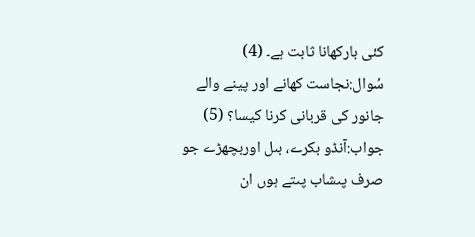کئى بارکھانا ثابت ہے۔ (4)
سُوال:نجاست کھانے اور پینے والے جانور کی قربانی کرنا کیسا؟ (5)
جواب:آنڈو بکرے، بىل اوربچھڑے جو صرف پىشاب پىتے ہوں ان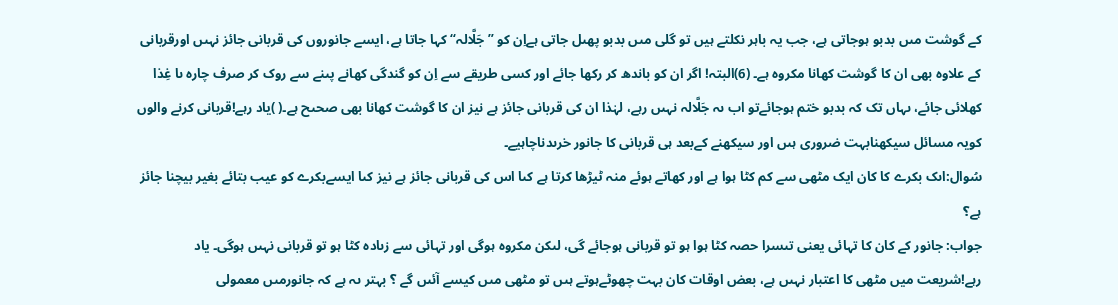کے گوشت مىں بدبو ہوجاتى ہے، جب یہ باہر نکلتے ہیں تو گلى مىں بدبو پھىل جاتی ہےاِن کو ”جَلَّالہ“ کہا جاتا ہے، ایسے جانوروں کى قربانى جائز نہىں اورقربانی کے علاوہ بھی ان کا گوشت کھانا مکروہ ہے۔ (6)البتہ! اگر ان کو باندھ کر رکھا جائے اور کسی طریقے سے اِن کو گندگى کھانے پىنے سے روک کر صرف چارہ ىا غِذا کھلائی جائے، ىہاں تک کہ بدبو ختم ہوجائےتو اب ىہ جَلَّالہ نہىں رہے، لہٰذا ان کى قربانى جائز ہے نیز ان کا گوشت کھانا بھى صحىح ہے۔( )یاد رہے!قربانى کرنے والوں کویہ مسائل سیکھنابہت ضرورى ہىں اور سیکھنے کےبعد ہی قربانى کا جانور خرىدناچاہیے۔
سُوال:اىک بکرے کا کان ایک مٹھی سے کم کٹا ہوا ہے اور کھاتے ہوئے منہ ٹیڑھا کرتا ہے کىا اس کی قربانى جائز ہے نیز کىا ایسےبکرے کو عیب بتائے بغیر بیچنا جائز ہے؟
جواب: جانور کے کان کا تہائی یعنی تىسرا حصہ کٹا ہوا ہو تو قربانى ہوجائے گى، لىکن مکروہ ہوگى اور تہائی سے زىادہ کٹا ہو تو قربانى نہىں ہوگى۔ یاد رہے!شریعت میں مٹھى کا اعتبار نہىں ہے، بعض اوقات کان بہت چھوٹےہوتے ہىں تو مٹھى مىں کیسے آئىں گے ؟ بہتر ىہ ہے کہ جانورمىں معمولی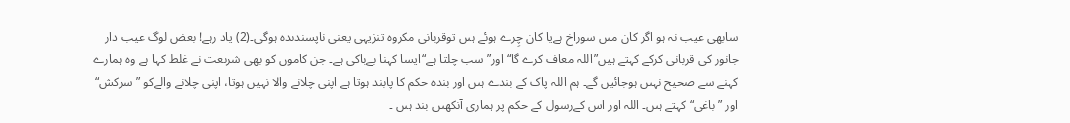سابھی عیب نہ ہو اگر کان مىں سوراخ ہےیا کان چِرے ہوئے ہىں توقربانى مکروہ تنزیہی یعنی ناپسندىدہ ہوگی۔(2) یاد رہے! بعض لوگ عیب دار جانور کی قربانی کرکے کہتے ہیں”اللہ معاف کرے گا“ اور” سب چلتا ہے“ایسا کہنا بےباکى ہے۔ جن کاموں کو بھى شرىعت نے غلط کہا ہے وہ ہمارے کہنے سے صحیح نہىں ہوجائیں گے۔ ہم اللہ پاک کے بندے ہىں اور بندہ حکم کا پابند ہوتا ہے اپنى چلانے والا نہیں ہوتا، اپنى چلانے والےکو ”سرکش“ اور ”باغى“ کہتے ہىں۔ اللہ اور اس کےرسول کے حکم پر ہماری آنکھىں بند ہىں ۔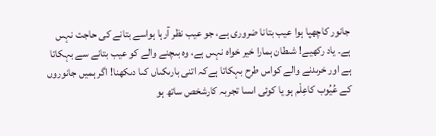جانور کاچھپا ہوا عیب بتانا ضروری ہے، جو عیب نظر آرہا ہواسے بتانے کی حاجت نہىں ہے۔ یاد رکھیے! شىطان ہمارا خیر خواہ نہىں ہے، وہ بىچنے والے کو عیب بتانے سے بہکاتا ہے اور خرىدنے والے کواس طرح بہکاتا ہےکہ اتنى بارىکىاں کىا دىکھنا! اگر ہمیں جانوروں کے عُیُوب کاعِلْم ہو یا کوئى اىسا تجربہ کارشخص ساتھ ہو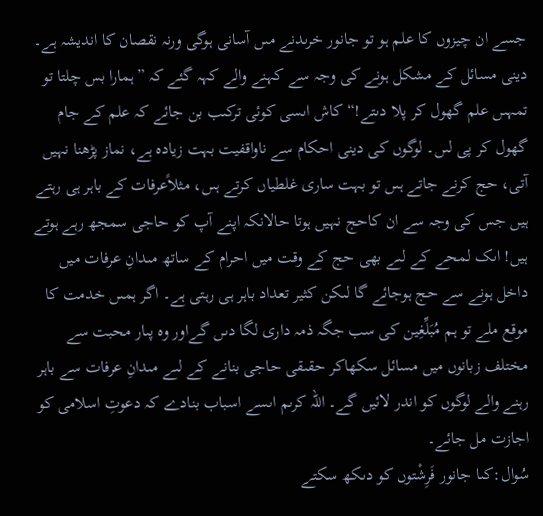جسے ان چیزوں کا علم ہو تو جانور خرىدنے مىں آسانی ہوگی ورنہ نقصان کا اندیشہ ہے۔
دینی مسائل کے مشکل ہونے کی وجہ سے کہنے والے کہہ گئے کہ ”ہمارا بس چلتا تو تمہىں علم گھول کر پلا دىتے!“ کاش اىسى کوئى ترکىب بن جائے کہ علم کے جام گھول کر پى لىں۔ لوگوں کی دینی احکام سے ناواقفیت بہت زیادہ ہے، نماز پڑھنا نہیں آتى، حج کرنے جاتے ہىں تو بہت ساری غلطیاں کرتے ہىں، مثلاًعرفات کے باہر ہی رہتے ہیں جس کی وجہ سے ان کاحج نہیں ہوتا حالانکہ اپنے آپ کو حاجى سمجھ رہے ہوتے ہیں! اىک لمحے کے لىے بھى حج کے وقت میں احرام کے ساتھ مىدانِ عرفات میں داخل ہونے سے حج ہوجائے گا لىکن کثیر تعداد باہر ہی رہتی ہے۔ اگر ہمىں خدمت کا موقع ملے تو ہم مُبَلِّغِین کى سب جگہ ذمہ داری لگا دىں گےاور وہ پىار محبت سے مختلف زبانوں میں مسائل سکھاکر حقىقى حاجى بنانے کے لىے مىدانِ عرفات سے باہر رہنے والے لوگوں کو اندر لائیں گے۔ اللہ کرىم اىسے اسباب بنادے کہ دعوتِ اسلامى کو اجازت مل جائے۔
سُوال:کىا جانور فَرِشْتوں کو دىکھ سکتے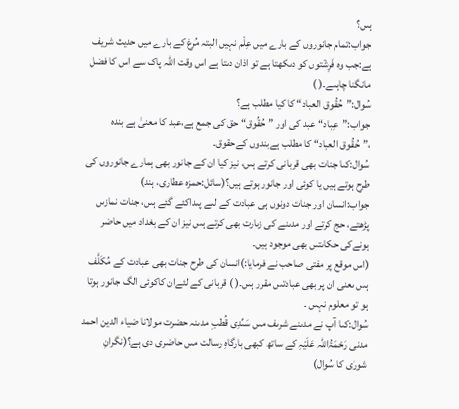ہىں؟
جواب:تمام جانوروں کے بارے میں عِلْم نہیں البتہ مُرغ کے بارے میں حدیث شریف ہے:جب وہ فَرِشْتوں کو دىکھتا ہے تو اذان دىتا ہے اس وقت اللّٰہ پاک سے اس کا فضل مانگنا چاہىے۔( )
سُوال:”حُقُوق العباد“ کا کیا مطلب ہے؟
جواب:”عِباد“عبد کی اور ”حُقُوق“ حق کی جمع ہے،عبد کا معنیٰ ہے بندہ ،”حُقُوق العباد“ کا مطلب ہےبندوں کےحقوق۔
سُوال:کىا جنات بھى قربانى کرتے ہىں، نیز کیا ان کے جانور بھی ہمارے جانوروں کی طرح ہوتے ہیں یا کوئی اور جانور ہوتے ہیں؟(سائل:حمزہ عطارى، ہند)
جواب:انسان اور جنات دونوں ہى عبادت کے لىے پىداکئے گئے ہىں، جنات نمازىں پڑھتے، حج کرتے اور مدىنے کى زىارت بھی کرتے ہىں نیز ان کے بغداد میں حاضر ہونےکی حکاىتىں بھی موجود ہیں۔
(اس موقع پر مفتى صاحب نے فرمایا:)انسان کی طرح جنات بھی عبادت کے مُکَلَّف ہىں ىعنى ان پر بھى عبادتىں مقرر ہىں۔( ) قربانى کے لئےان کاکوئى الگ جانور ہوتا ہو تو معلوم نہىں ۔
سُوال:کىا آپ نے مدىنے شرىف مىں سَىِّدِى قُطبِ مدىنہ حضرت مولانا ضیاء الدین احمد مدنی رَحْمَۃُاللّٰہ عَلَیْہِ کے ساتھ کبھى بارگاہِ رسالت مىں حاضرى دی ہے؟(نگرانِ شورٰی کا سُوال)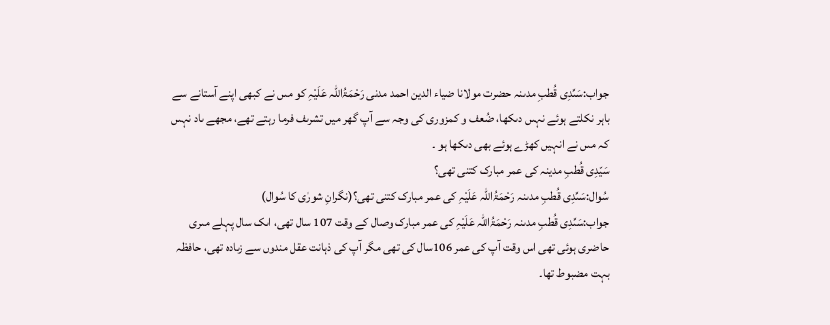جواب:سَىِّدِى قُطبِ مدىنہ حضرت مولانا ضیاء الدین احمد مدنی رَحْمَۃُاللّٰہ عَلَیْہِ کو مىں نے کبھى اپنے آستانے سے باہر نکلتے ہوئے نہىں دىکھا، ضُعف و کمزورى کی وجہ سے آپ گھر میں تشرىف فرما رہتے تھے، مجھے ىاد نہىں کہ مىں نے انہیں کھڑے ہوئے بھى دىکھا ہو ۔
سَیّدِى قُطبِ مدینہ کی عمر مبارک کتنى تھی؟
سُوال:سَىِّدِى قُطبِ مدىنہ رَحْمَۃُاللّٰہ عَلَیْہِ کی عمر مبارک کتنى تھی؟(نگرانِ شورٰی کا سُوال)
جواب:سَىِّدِى قُطبِ مدىنہ رَحْمَۃُاللّٰہ عَلَیْہِ کی عمر مبارک وصال کے وقت 107 سال تھی، اىک سال پہلے مىرى حاضرى ہوئى تھى اس وقت آپ کی عمر 106سال کى تھی مگر آپ کی ذہانت عقل مندوں سے زىادہ تھى، حافظہ بہت مضبوط تھا۔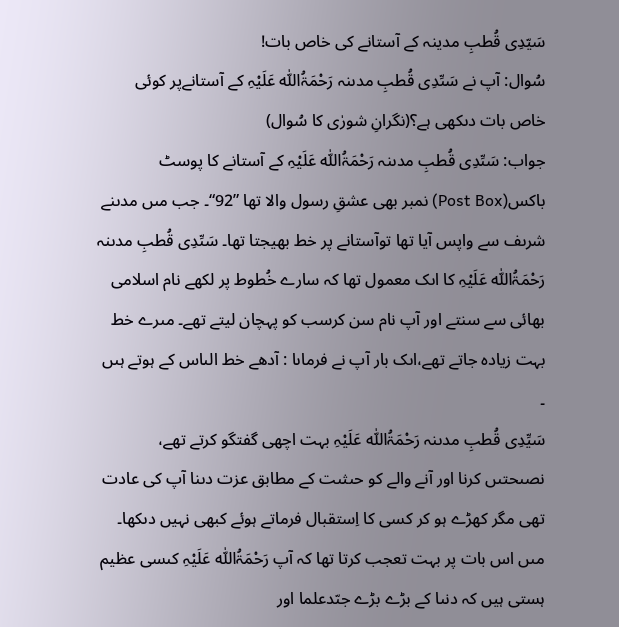سَیّدِى قُطبِ مدینہ کے آستانے کی خاص بات!
سُوال: آپ نے سَىِّدِى قُطبِ مدىنہ رَحْمَۃُاللّٰہ عَلَیْہِ کے آستانےپر کوئى خاص بات دىکھی ہے؟(نگرانِ شورٰی کا سُوال)
جواب: سَىِّدِى قُطبِ مدىنہ رَحْمَۃُاللّٰہ عَلَیْہِ کے آستانے کا پوسٹ باکس(Post Box) نمبر بھى عشقِ رسول والا تھا ”92“۔ جب مىں مدىنے شرىف سے واپس آیا تھا توآستانے پر خط بھیجتا تھا۔ سَىِّدِى قُطبِ مدىنہ رَحْمَۃُاللّٰہ عَلَیْہِ کا اىک معمول تھا کہ سارے خُطوط پر لکھے نام اسلامى بھائى سے سنتے اور آپ نام سن کرسب کو پہچان لیتے تھے۔ مىرے خط بہت زیادہ جاتے تھے،اىک بار آپ نے فرماىا : آدھے خط الىاس کے ہوتے ہىں ۔
سَیِّدِی قُطبِ مدىنہ رَحْمَۃُاللّٰہ عَلَیْہِ بہت اچھی گفتگو کرتے تھے، نصىحتىں کرنا اور آنے والے کو حىثىت کے مطابق عزت دىنا آپ کی عادت تھی مگر کھڑے ہو کر کسی کا اِستقبال فرماتے ہوئے کبھى نہیں دىکھا۔ مىں اس بات پر بہت تعجب کرتا تھا کہ آپ رَحْمَۃُاللّٰہ عَلَیْہِ کىسى عظیم ہستى ہیں کہ دنىا کے بڑے بڑے جىّدعلما اور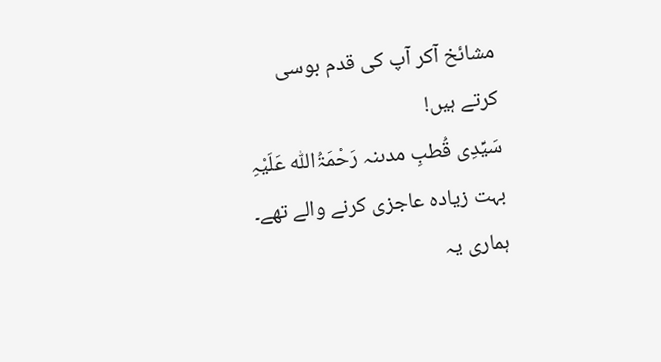مشائخ آکر آپ کى قدم بوسى کرتے ہیں!
سَیِّدِی قُطبِ مدىنہ رَحْمَۃُاللّٰہ عَلَیْہِ بہت زیادہ عاجزى کرنے والے تھے۔ ہماری یہ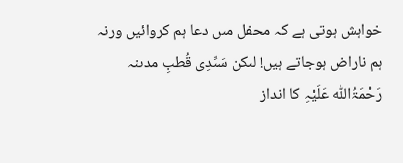خواہش ہوتی ہے کہ محفل مىں دعا ہم کروائیں ورنہ ہم ناراض ہوجاتے ہیں! لىکن سَىِّدِی قُطبِ مدىنہ رَحْمَۃُاللّٰہ عَلَیْہِ کا انداز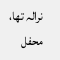نرالہ تھا، محفل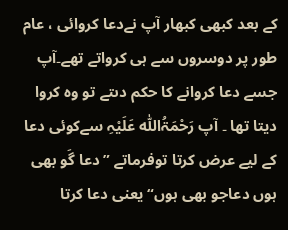کے بعد کبھى کبھار آپ نےدعا کروائی ، عام طور پر دوسروں سے ہى کرواتے تھے۔آپ جسے دعا کروانے کا حکم دىتے تو وہ کروا دیتا تھا ۔ آپ رَحْمَۃُاللّٰہ عَلَیْہِ سےکوئى دعا کے لیے عرض کرتا توفرماتے ”دعا گَو بھى ہوں دعاجو بھى ہوں“ یعنی دعا کرتا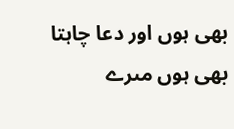بھى ہوں اور دعا چاہتا بھى ہوں مىرے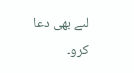لىے بھى دعا کرو۔